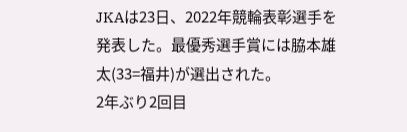JKAは23日、2022年競輪表彰選手を発表した。最優秀選手賞には脇本雄太(33=福井)が選出された。
2年ぶり2回目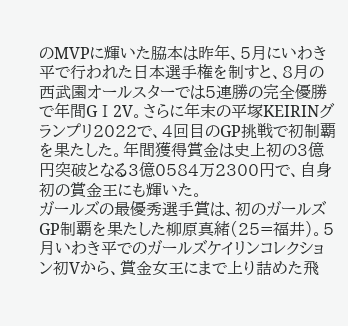のMVPに輝いた脇本は昨年、5月にいわき平で行われた日本選手権を制すと、8月の西武園オールスターでは5連勝の完全優勝で年間GⅠ2V。さらに年末の平塚KEIRINグランプリ2022で、4回目のGP挑戦で初制覇を果たした。年間獲得賞金は史上初の3億円突破となる3億0584万2300円で、自身初の賞金王にも輝いた。
ガールズの最優秀選手賞は、初のガールズGP制覇を果たした柳原真緒(25=福井)。5月いわき平でのガールズケイリンコレクション初Vから、賞金女王にまで上り詰めた飛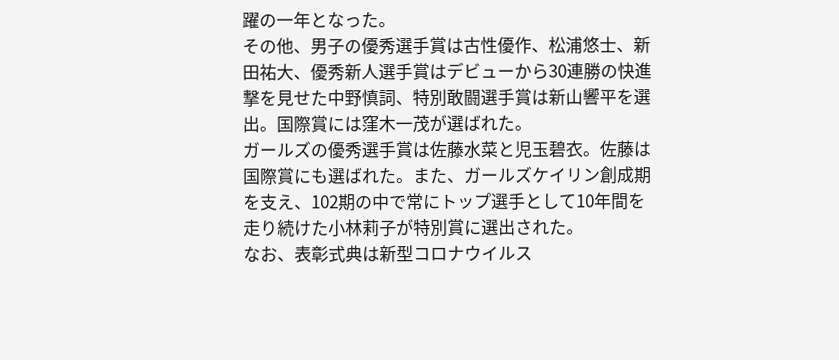躍の一年となった。
その他、男子の優秀選手賞は古性優作、松浦悠士、新田祐大、優秀新人選手賞はデビューから30連勝の快進撃を見せた中野慎詞、特別敢闘選手賞は新山響平を選出。国際賞には窪木一茂が選ばれた。
ガールズの優秀選手賞は佐藤水菜と児玉碧衣。佐藤は国際賞にも選ばれた。また、ガールズケイリン創成期を支え、102期の中で常にトップ選手として10年間を走り続けた小林莉子が特別賞に選出された。
なお、表彰式典は新型コロナウイルス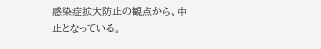感染症拡大防止の観点から、中止となっている。